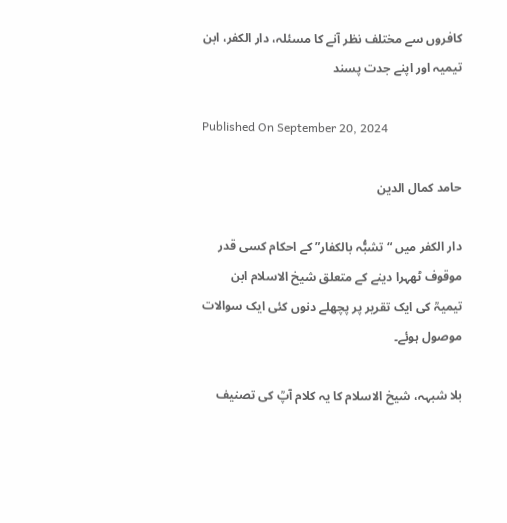کافروں سے مختلف نظر آنے کا مسئلہ، دار الکفر، ابن تیمیہ اور اپنے جدت پسند

Published On September 20, 2024

حامد کمال الدین

دار الکفر میں “تشبُّہ بالکفار” کے احکام کسی قدر موقوف ٹھہرا دینے کے متعلق شیخ الاسلام ابن تیمیہؒ کی ایک تقریر پر پچھلے دنوں کئی ایک سوالات موصول ہوئے۔

بلا شبہہ، شیخ الاسلام کا یہ کلام آپؒ کی تصنیف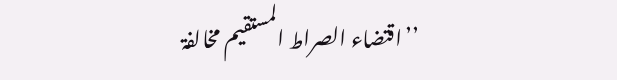’’اقتضاء الصراط المستقیم مخالفۃ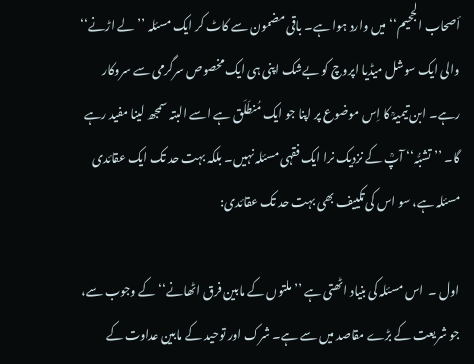أصحاب الجحیم‘‘ میں وارد ہوا ہے۔ باقی مضمون سے کاٹ کر ایک مسئلہ ’’لے اڑنے‘‘ والی ایک سوشل میڈیا اپروچ کو بےشک اپنی ہی ایک مخصوص سرگرمی سے سروکار رہے۔ ابن تیمیہؒ کا اِس موضوع پر اپنا جو ایک مُنطَلَق ہے اسے البتہ سمجھ لینا مفید رہے گا۔ ’’تشبُّہ‘‘ آپؒ کے نزدیک نرا ایک فقہی مسئلہ نہیں۔ بلکہ بہت حد تک ایک عقائدی مسئلہ ہے، سو اس کی تکییف بھی بہت حد تک عقائدی:

اول ۔  اس مسئلہ کی بنیاد اٹھتی ہے ’’ملتوں کے مابین فرق اٹھانے‘‘ کے وجوب سے، جو شریعت کے بڑے مقاصد میں سے ہے۔ شرک اور توحید کے مابین عداوت کے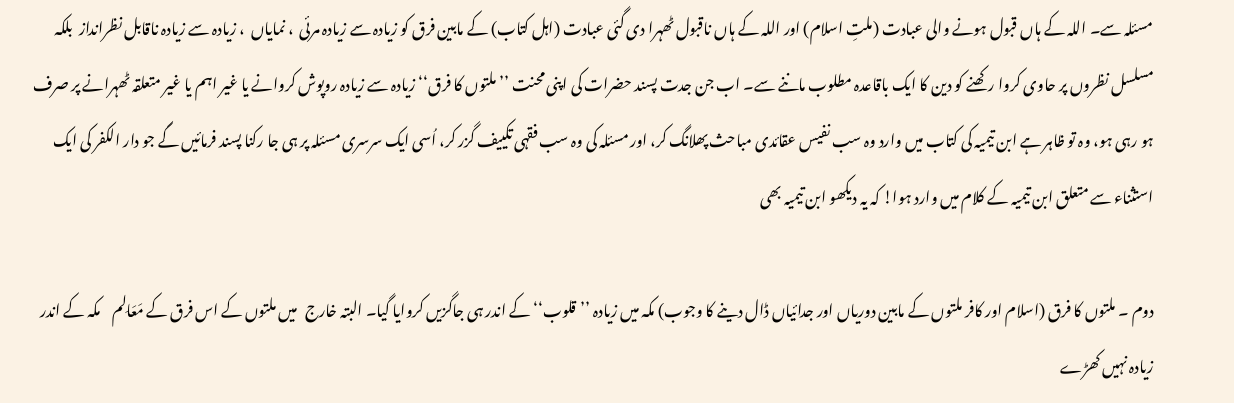مسئلہ سے۔ اللہ کے ہاں قبول ہونے والی عبادت (ملتِ اسلام) اور اللہ کے ہاں ناقبول ٹھہرا دی گئی عبادت (اہل کتاب) کے مابین فرق کو زیادہ سے زیادہ مرئی  ، نمایاں  ، زیادہ سے زیادہ ناقابل نظرانداز  بلکہ مسلسل نظروں پر حاوی کروا رکھنے کو دین کا ایک باقاعدہ مطلوب ماننے سے۔ اب جن جدت پسند حضرات کی اپنی محنت ’’ملتوں کا فرق‘‘ زیادہ سے زیادہ روپوش کروانے یا غیر اہم یا غیر متعلقہ ٹھہرانے پر صرف ہو رہی ہو، وہ تو ظاہر ہے ابن تیمیہ کی کتاب میں وارد وہ سب نفیس عقائدی مباحث پھلانگ کر، اور مسئلہ کی وہ سب فقہی تکییف گزر کر، اُسی ایک سرسری مسئلہ پر ہی جا رکنا پسند فرمائیں گے جو دار الکفر کی ایک استثناء سے متعلق ابن تیمیہ کے کلام میں وارد ہوا! کہ یہ دیکھو ابن تیمیہ بھی

دوم ۔ ملتوں کا فرق (اسلام اور کافر ملتوں کے مابین دوریاں اور جدائیاں ڈال دینے کا وجوب) مکہ میں زیادہ ’’قلوب‘‘ کے اندر ہی جاگزیں کروایا گیا۔ البتہ خارج   میں ملتوں کے اس فرق کے مَعَالِم    مکہ کے اندر زیادہ نہیں کھڑے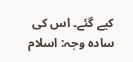کیے گئے۔ اس کی سادہ وجہ: اسلام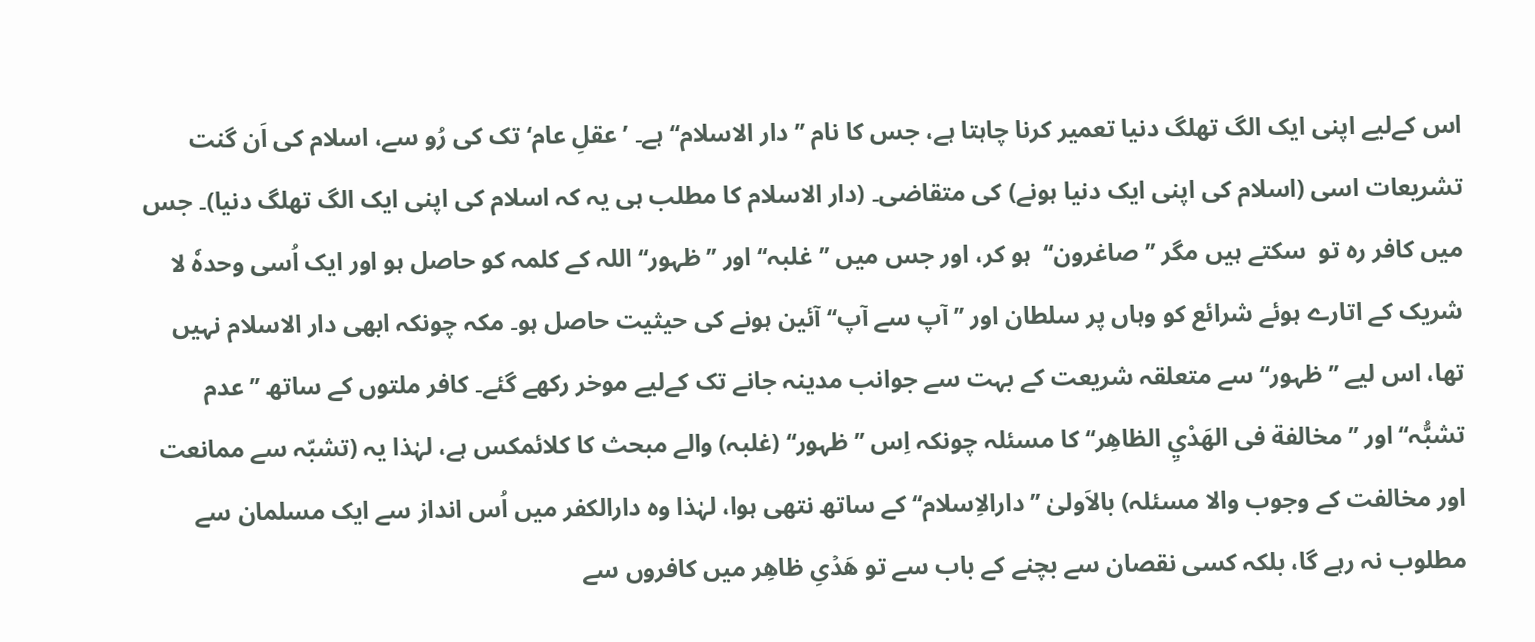اس کےلیے اپنی ایک الگ تھلگ دنیا تعمیر کرنا چاہتا ہے، جس کا نام ’’دار الاسلام‘‘ ہے۔ ’عقلِ عام‘ تک کی رُو سے، اسلام کی اَن گنت تشریعات اسی (اسلام کی اپنی ایک دنیا ہونے) کی متقاضی۔ (دار الاسلام کا مطلب ہی یہ کہ اسلام کی اپنی ایک الگ تھلگ دنیا)۔ جس میں کافر رہ تو  سکتے ہیں مگر ’’صاغرون‘‘  ہو کر، اور جس میں ’’غلبہ‘‘ اور ’’ظہور‘‘ اللہ کے کلمہ کو حاصل ہو اور ایک اُسی وحدہٗ لا شریک کے اتارے ہوئے شرائع کو وہاں پر سلطان اور ’’آپ سے آپ‘‘ آئین ہونے کی حیثیت حاصل ہو۔ مکہ چونکہ ابھی دار الاسلام نہیں تھا، اس لیے ’’ظہور‘‘ سے متعلقہ شریعت کے بہت سے جوانب مدینہ جانے تک کےلیے موخر رکھے گئے۔ کافر ملتوں کے ساتھ ’’عدم تشبُّہ‘‘ اور ’’مخالفة فی الهَدْيِ الظاهِر‘‘ کا مسئلہ چونکہ اِس ’’ظہور‘‘ (غلبہ) والے مبحث کا کلائمکس ہے، لہٰذا یہ (تشبّہ سے ممانعت اور مخالفت کے وجوب والا مسئلہ) بالاَولیٰ ’’دارالاِسلام‘‘ کے ساتھ نتھی ہوا، لہٰذا وہ دارالکفر میں اُس انداز سے ایک مسلمان سے مطلوب نہ رہے گا، بلکہ کسی نقصان سے بچنے کے باب سے تو ھَدۡیِ ظاھِر میں کافروں سے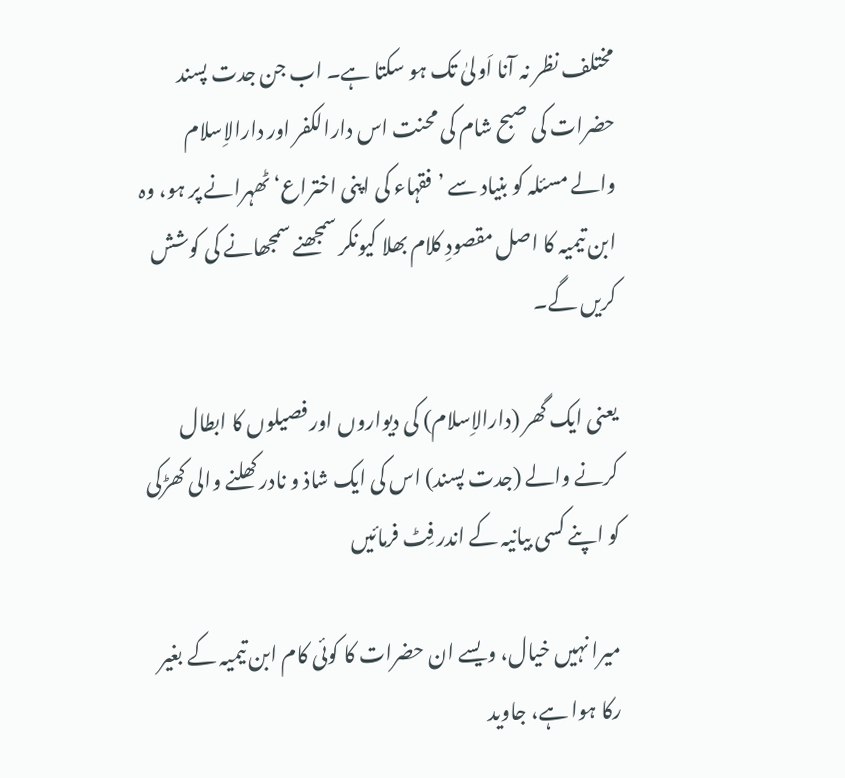مختلف نظر نہ آنا اَولیٰ تک ہو سکتا ہے۔ اب جن جدت پسند حضرات کی صبح شام کی محنت اس دارالکفر اور دارالاِسلام والے مسئلہ کو بنیاد سے ’فقہاء کی اپنی اختراع‘ ٹھہرانے پر ہو، وہ ابن تیمیہ کا اصل مقصودِ کلام بھلا کیونکر سمجھنے سمجھانے کی کوشش کریں گے۔

یعنی ایک گھر (دارالاِسلام) کی دیواروں اور فصیلوں کا ابطال کرنے والے (جدت پسند) اس کی ایک شاذ و نادر کھلنے والی کھڑکی کو اپنے کسی بیانیہ کے اندر فِٹ فرمائیں

میرا نہیں خیال، ویسے ان حضرات کا کوئی کام ابن تیمیہ کے بغیر رکا ہوا ہے، جاوید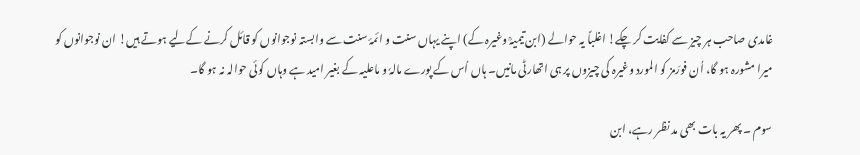غامدی صاحب ہر چیز سے کفایت کر چکے! اغلباً یہ حوالے (ابن تیمیہؒ وغیرہ کے) اپنے یہاں سنت و ائمۂ سنت سے وابستہ نوجوانوں کو قائل کرنے کےلیے ہوتے ہیں! ان نوجوانوں کو میرا مشورہ ہو گا، اُن فورَمز کو المورد وغیرہ کی چیزوں پر ہی اتھارٹی مانیں۔ ہاں اُس کے پورے مالہٗ و ماعلیہ کے بغیر امید ہے وہاں کوئی حوالہ نہ ہو گا۔

سوم ۔ پھر یہ بات بھی مد نظر رہے، ابن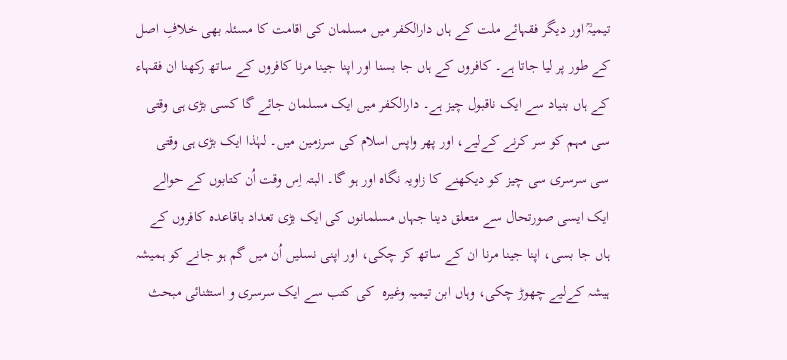تیمیہؒ اور دیگر فقہائے ملت کے ہاں دارالکفر میں مسلمان کی اقامت کا مسئلہ بھی خلافِ اصل کے طور پر لیا جاتا ہے۔ کافروں کے ہاں جا بسنا اور اپنا جینا مرنا کافروں کے ساتھ رکھنا ان فقہاء کے ہاں بنیاد سے ایک ناقبول چیز ہے۔ دارالکفر میں ایک مسلمان جائے گا کسی بڑی ہی وقتی سی مہم کو سر کرنے کےلیے، اور پھر واپس اسلام کی سرزمین میں۔ لہٰذا ایک بڑی ہی وقتی سی سرسری سی چیز کو دیکھنے کا زاویہ نگاہ اور ہو گا۔ البتہ اِس وقت اُن کتابوں کے حوالے ایک ایسی صورتحال سے متعلق دینا جہاں مسلمانوں کی ایک بڑی تعداد باقاعدہ کافروں کے ہاں جا بسی، اپنا جینا مرنا ان کے ساتھ کر چکی، اور اپنی نسلیں اُن میں گم ہو جانے کو ہمیشہ ہیشہ کےلیے چھوڑ چکی، وہاں ابن تیمیہ وغیرہ  کی کتب سے ایک سرسری و استثنائی مبحث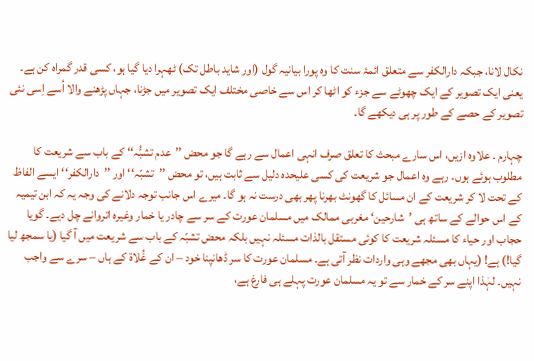نکال لانا، جبکہ دارالکفر سے متعلق ائمۂ سنت کا وہ پورا بیانیہ گول (اور شاید باطل تک) ٹھہرا دیا گیا ہو، کسی قدر گمراہ کن ہے۔ یعنی ایک تصویر کے ایک چھوٹے سے جزء کو اٹھا کر اس سے خاصی مختلف ایک تصویر میں جڑنا، جہاں پڑھنے والا اُسے اِسی نئی تصویر کے حصے کے طور پر ہی دیکھے گا۔

چہارم ۔ علاوہ ازیں، اس سارے مبحث کا تعلق صرف انہی اعمال سے رہے گا جو محض ’’عدم تشبُّہ‘‘ کے باب سے شریعت کا مطلوب ہوئے ہوں۔ رہے وہ اعمال جو شریعت کی کسی علیحدہ دلیل سے ثابت ہیں، تو محض ’’تشبّہ‘‘ اور ’’دارالکفر‘‘ ایسے الفاظ کے تحت لا کر شریعت کے ان مسائل کا گھونٹ بھرنا پھر بھی درست نہ ہو گا۔ میرے اس جانب توجہ دلانے کی وجہ یہ کہ ابن تیمیہ کے اس حوالے کے ساتھ ہی ’شارحین‘ مغربی ممالک میں مسلمان عورت کے سر سے چادر یا خمار وغیرہ اتروانے چل دیے۔ گویا حجاب اور حیاء کا مسئلہ شریعت کا کوئی مستقل بالذات مسئلہ نہیں بلکہ محض تشبّہ کے باب سے شریعت میں آ گیا (یا سمجھ لیا گیا!) ہے! (یہاں بھی مجھے وہی واردات نظر آتی ہے۔ مسلمان عورت کا سر ڈھانپنا خود – ان کے غُلاۃ کے ہاں – سرے سے واجب نہیں۔ لہٰذا اپنے سر کے خمار سے تو یہ مسلمان عورت پہلے ہی فارغ ہے،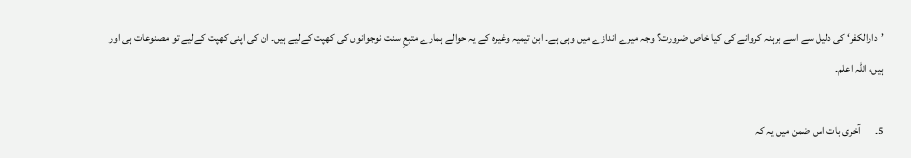’دارالکفر‘ کی دلیل سے اسے برہنہ کروانے کی کیا خاص ضرورت؟ وجہ میرے اندازے میں وہی ہے۔ ابن تیمیہ وغیرہ کے یہ حوالے ہمارے متبعِ سنت نوجوانوں کی کھپت کےلیے ہیں۔ ان کی اپنی کھپت کےلیے تو مصنوعات ہی اور ہیں، اللہ اعلم۔

5۔       آخری بات اس ضمن میں یہ کہ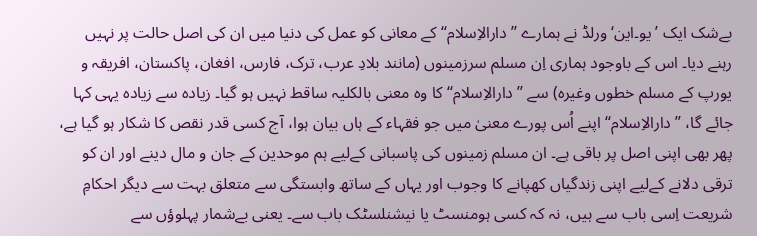بےشک ایک ’یو۔این‘ ورلڈ نے ہمارے ’’دارالاِسلام‘‘ کے معانی کو عمل کی دنیا میں ان کی اصل حالت پر نہیں رہنے دیا۔ اس کے باوجود ہماری اِن مسلم سرزمینوں (مانند بلادِ عرب، ترک، فارس، افغان، پاکستان، افریقہ و یورپ کے مسلم خطوں وغیرہ) سے ’’دارالاِسلام‘‘ کا وہ معنی بالکلیہ ساقط نہیں ہو گیا۔ زیادہ سے زیادہ یہی کہا جائے گا، ’’دارالاِسلام‘‘ اپنے اُس پورے معنیٰ میں جو فقہاء کے ہاں بیان ہوا، آج کسی قدر نقص کا شکار ہو گیا ہے، پھر بھی اپنی اصل پر باقی ہے۔ ان مسلم زمینوں کی پاسبانی کےلیے ہم موحدین کے جان و مال دینے اور ان کو ترقی دلانے کےلیے اپنی زندگیاں کھپانے کا وجوب اور یہاں کے ساتھ وابستگی سے متعلق بہت سے دیگر احکامِ شریعت اِسی باب سے ہیں، نہ کہ کسی ہومنسٹ یا نیشنلسٹک باب سے۔ یعنی بےشمار پہلوؤں سے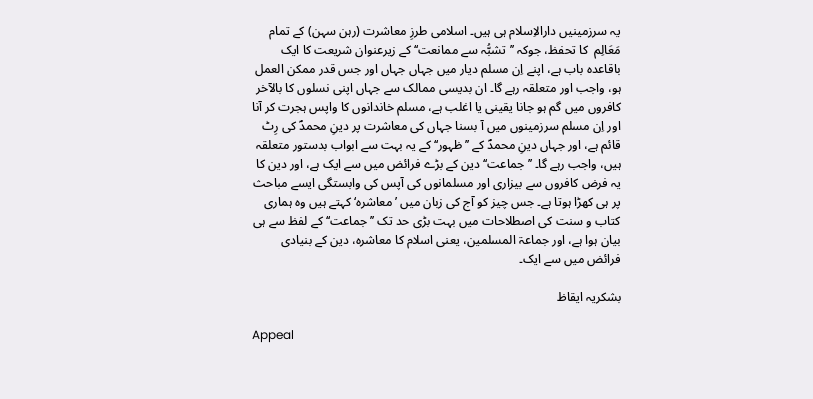یہ سرزمینیں دارالاِسلام ہی ہیں۔ اسلامی طرزِ معاشرت (رہن سہن) کے تمام مَعَالِم  کا تحفظ، جوکہ ’’تشبُّہ سے ممانعت‘‘ کے زیرعنوان شریعت کا ایک باقاعدہ باب ہے، اپنے اِن مسلم دیار میں جہاں جہاں اور جس قدر ممکن العمل ہو، واجب اور متعلقہ رہے گا۔ ان بدیسی ممالک سے جہاں اپنی نسلوں کا بالآخر کافروں میں گم ہو جانا یقینی یا اغلب ہے، مسلم خاندانوں کا واپس ہجرت کر آنا اور اِن مسلم سرزمینوں میں آ بسنا جہاں کی معاشرت پر دینِ محمدؐ کی رِٹ قائم ہے، اور جہاں دینِ محمدؐ کے ’’ظہور‘‘ کے یہ بہت سے ابواب بدستور متعلقہ ہیں، واجب رہے گا۔ ’’جماعت‘‘ دین کے بڑے فرائض میں سے ایک ہے، اور دین کا یہ فرض کافروں سے بیزاری اور مسلمانوں کی آپس کی وابستگی ایسے مباحث پر ہی کھڑا ہوتا ہے۔ جس چیز کو آج کی زبان میں ’معاشرہ‘ کہتے ہیں وہ ہماری کتاب و سنت کی اصطلاحات میں بہت بڑی حد تک ’’جماعت‘‘ کے لفظ سے ہی بیان ہوا ہے، اور جماعۃ المسلمین، یعنی اسلام کا معاشرہ، دین کے بنیادی فرائض میں سے ایک۔

بشکریہ ایقاظ

Appeal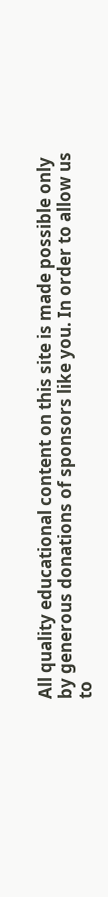All quality educational content on this site is made possible only by generous donations of sponsors like you. In order to allow us to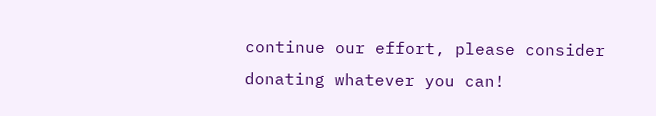continue our effort, please consider donating whatever you can!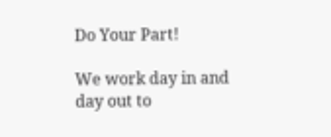Do Your Part!

We work day in and day out to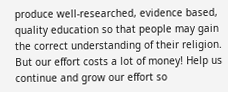produce well-researched, evidence based, quality education so that people may gain the correct understanding of their religion. But our effort costs a lot of money! Help us continue and grow our effort so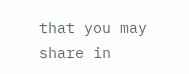that you may share in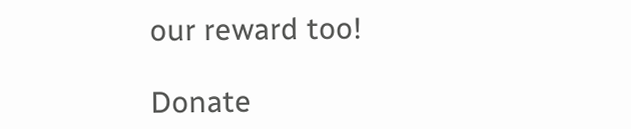our reward too!

Donate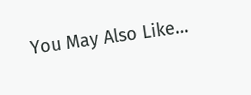You May Also Like…